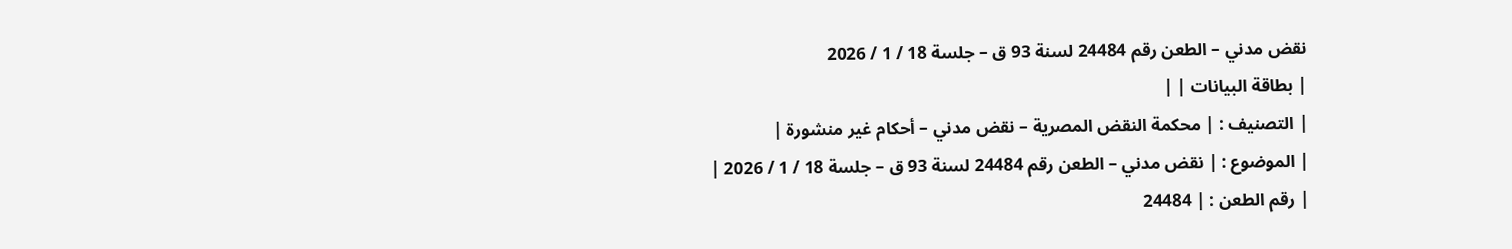نقض مدني – الطعن رقم 24484 لسنة 93 ق – جلسة 18 / 1 / 2026
| بطاقة البيانات | |
| التصنيف : | محكمة النقض المصرية – نقض مدني – أحكام غير منشورة |
| الموضوع : | نقض مدني – الطعن رقم 24484 لسنة 93 ق – جلسة 18 / 1 / 2026 |
| رقم الطعن : | 24484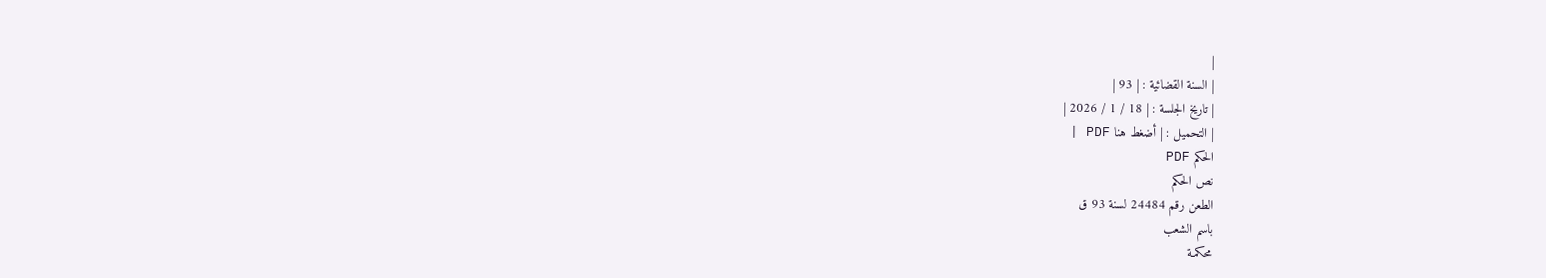|
| السنة القضائية : | 93 |
| تاريخ الجلسة : | 18 / 1 / 2026 |
| التحميل : | أضغط هنا PDF |
الحكم PDF
نص الحكم
الطعن رقم 24484 لسنة 93 ق
باسم الشعب
محكمـة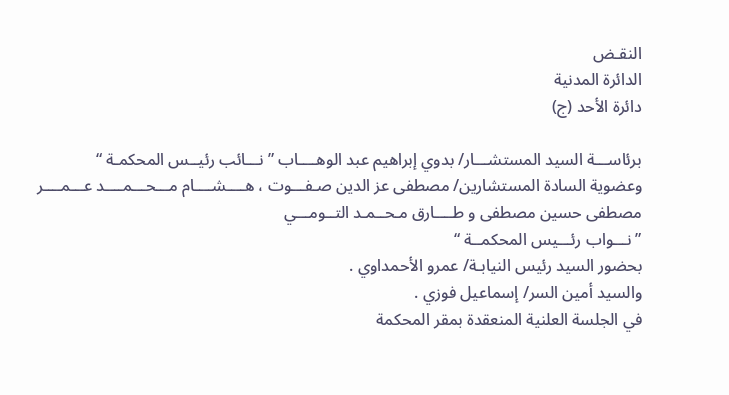النقـض
الدائرة المدنية
دائرة الأحد (ج)

برئاســـة السيد المستشـــار/ بدوي إبراهيم عبد الوهــــاب ” نـــائب رئيــس المحكمـة “
وعضوية السادة المستشارين/ مصطفى عز الدين صـفـــوت ، هــــشــــام مـــحـــمــــد عـــمــــر
مصطفى حسين مصطفى و طــــارق مـحــمـد التــومـــي
” نـــواب رئـــيس المحكمــة “
بحضور السيد رئيس النيابـة/ عمرو الأحمداوي .
والسيد أمين السر/ إسماعيل فوزي .
في الجلسة العلنية المنعقدة بمقر المحكمة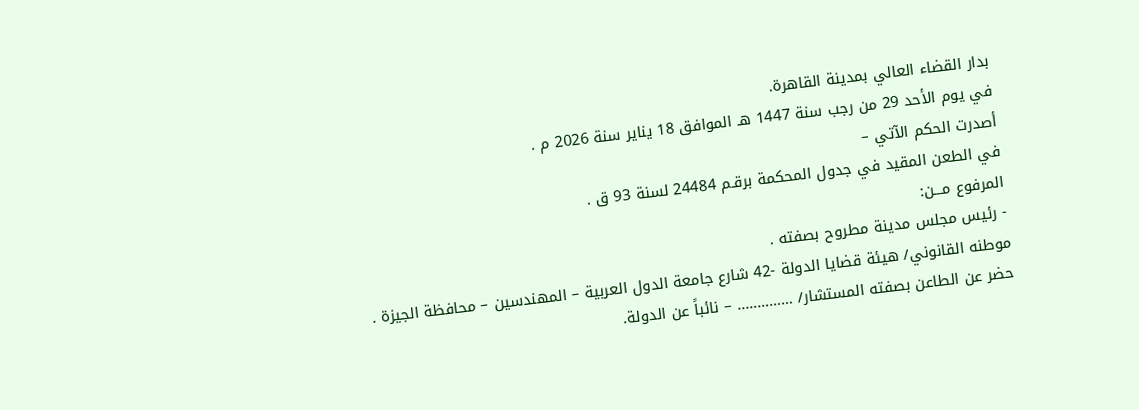بدار القضاء العالي بمدينة القاهرة.
في يوم الأحد 29 من رجب سنة 1447 هـ الموافق 18 يناير سنة 2026 م .
أصدرت الحكم الآتي –
في الطعن المقيد في جدول المحكمة برقـم 24484 لسنة 93 ق .
المرفوع مـــن:
- رئيس مجلس مدينة مطروح بصفته .
موطنه القانوني/ هيئة قضايا الدولة -42 شارع جامعة الدول العربية – المهندسين – محافظة الجيزة .
حضر عن الطاعن بصفته المستشار/ ………….. – نائباً عن الدولة.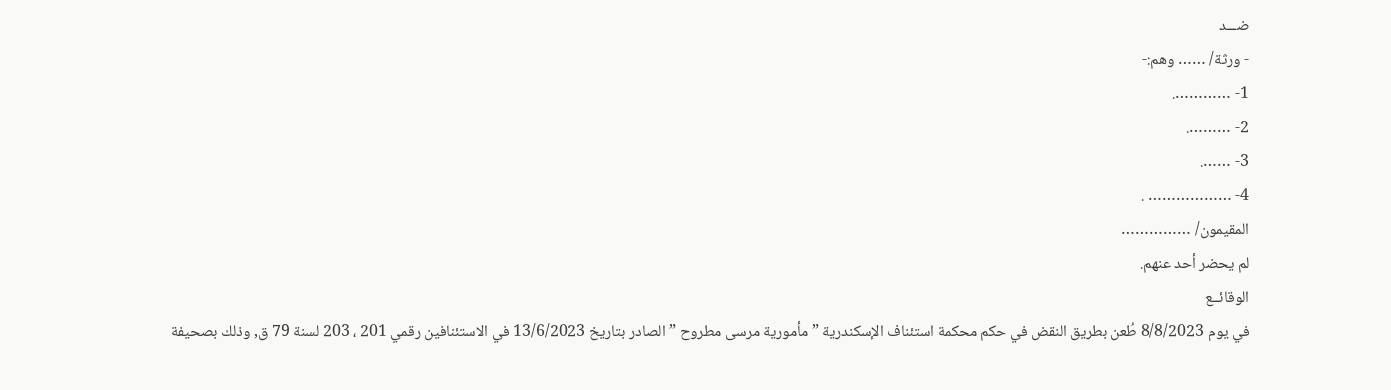ضـــد
- ورثة/ …… وهم:-
1- ………….
2- ……….
3- …….
4- ……………… .
المقيمون/ ……………
لم يحضر أحد عنهم.
الوقائــع
في يوم 8/8/2023 طُعن بطريق النقض في حكم محكمة استئناف الإسكندرية ” مأمورية مرسى مطروح ” الصادر بتاريخ 13/6/2023 في الاستئنافين رقمي 201 ، 203 لسنة 79 ق, وذلك بصحيفة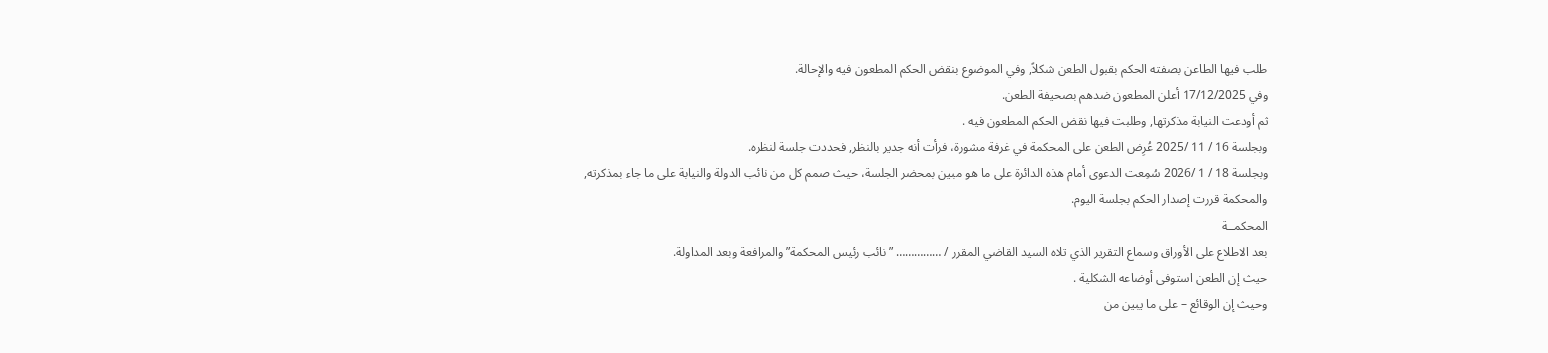طلب فيها الطاعن بصفته الحكم بقبول الطعن شكلاً, وفي الموضوع بنقض الحكم المطعون فيه والإحالة.
وفي 17/12/2025 أعلن المطعون ضدهم بصحيفة الطعن.
ثم أودعت النيابة مذكرتها, وطلبت فيها نقض الحكم المطعون فيه .
وبجلسة 16 / 11 /2025 عُرِض الطعن على المحكمة في غرفة مشورة، فرأت أنه جدير بالنظر, فحددت جلسة لنظره.
وبجلسة 18 / 1 /2026 سُمِعت الدعوى أمام هذه الدائرة على ما هو مبين بمحضر الجلسة، حيث صمم كل من نائب الدولة والنيابة على ما جاء بمذكرته, والمحكمة قررت إصدار الحكم بجلسة اليوم.
المحكمــة
بعد الاطلاع على الأوراق وسماع التقرير الذي تلاه السيد القاضي المقرر / …………… ” نائب رئيس المحكمة” والمرافعة وبعد المداولة.
حيث إن الطعن استوفى أوضاعه الشكلية .
وحيث إن الوقائع – على ما يبين من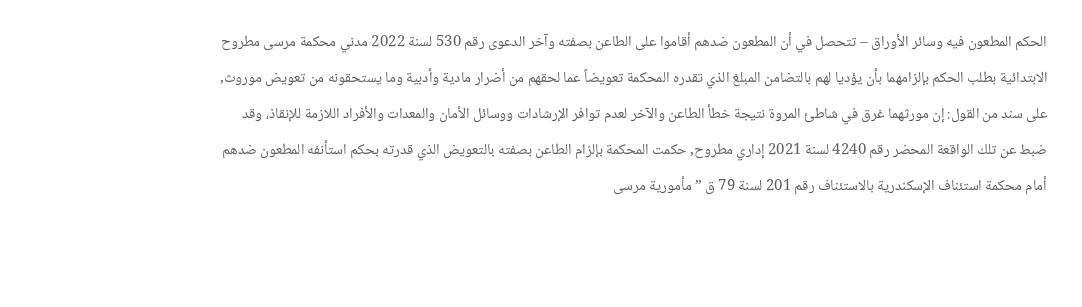الحكم المطعون فيه وسائر الأوراق – تتحصل في أن المطعون ضدهم أقاموا على الطاعن بصفته وآخر الدعوى رقم 530 لسنة 2022 مدني محكمة مرسى مطروح الابتدائية بطلب الحكم بإلزامهما بأن يؤديا لهم بالتضامن المبلغ الذي تقدره المحكمة تعويضاً عما لحقهم من أضرار مادية وأدبية وما يستحقونه من تعويض موروث, على سند من القول: إن مورثهما غرق في شاطئ المروة نتيجة خطأ الطاعن والآخر لعدم توافر الإرشادات ووسائل الأمان والمعدات والأفراد اللازمة للإنقاذ، وقد ضبط عن تلك الواقعة المحضر رقم 4240 لسنة 2021 إداري مطروح, حكمت المحكمة بإلزام الطاعن بصفته بالتعويض الذي قدرته بحكم استأنفه المطعون ضدهم أمام محكمة استئناف الإسكندرية بالاستئناف رقم 201 لسنة 79 ق ” مأمورية مرسى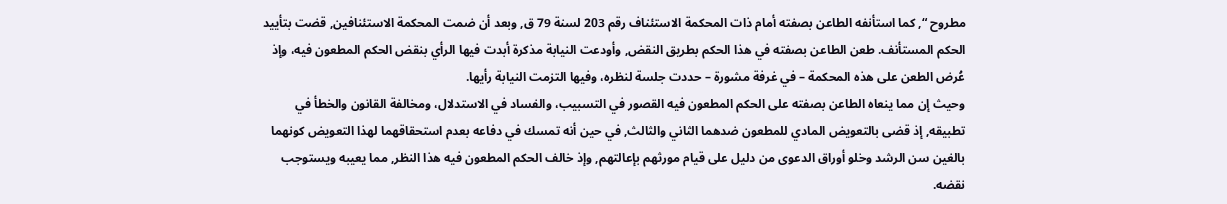مطروح “, كما استأنفه الطاعن بصفته أمام ذات المحكمة الاستئناف رقم 203 لسنة 79 ق, وبعد أن ضمت المحكمة الاستئنافين, قضت بتأييد الحكم المستأنف. طعن الطاعن بصفته في هذا الحكم بطريق النقض, وأودعت النيابة مذكرة أبدت فيها الرأي بنقض الحكم المطعون فيه، وإذ عُرض الطعن على هذه المحكمة – في غرفة مشورة – حددت جلسة لنظره، وفيها التزمت النيابة رأيها.
وحيث إن مما ينعاه الطاعن بصفته على الحكم المطعون فيه القصور في التسبيب، والفساد في الاستدلال، ومخالفة القانون والخطأ في تطبيقه, إذ قضى بالتعويض المادي للمطعون ضدهما الثاني والثالث, في حين أنه تمسك في دفاعه بعدم استحقاقهما لهذا التعويض كونهما بالغين سن الرشد وخلو أوراق الدعوى من دليل على قيام مورثهم بإعالتهم, وإذ خالف الحكم المطعون فيه هذا النظر, مما يعيبه ويستوجب نقضه.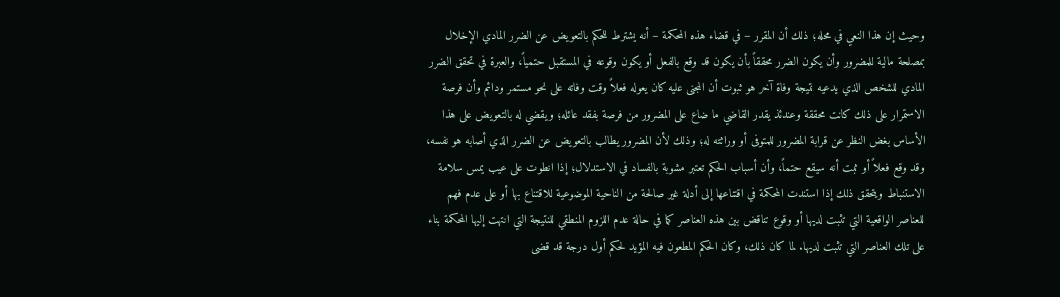وحيث إن هذا النعي في محله؛ ذلك أن المقرر – في قضاء هذه المحكمة – أنه يشترط للحكم بالتعويض عن الضرر المادي الإخلال بمصلحة مالية للمضرور وأن يكون الضرر محققاً بأن يكون قد وقع بالفعل أو يكون وقوعه في المستقبل حتمياً، والعبرة في تحقق الضرر المادي للشخص الذي يدعيه نتيجة وفاة آخر هو ثبوت أن المجنى عليه كان يعوله فعلاً وقت وفاته على نحو مستمر ودائم وأن فرصة الاستمرار على ذلك كانت محققة وعندئذ يقدر القاضي ما ضاع على المضرور من فرصة بفقد عائله؛ ويقضي له بالتعويض على هذا الأساس بغض النظر عن قرابة المضرور للمتوفى أو وراثته له؛ وذلك لأن المضرور يطالب بالتعويض عن الضرر الذي أصابه هو نفسه، وقد وقع فعلاً أو ثبت أنه سيقع حتماً، وأن أسباب الحكم تعتبر مشوبة بالفساد في الاستدلال؛ إذا انطوت على عيب يمس سلامة الاستنباط ويتحقق ذلك إذا استندت المحكمة في اقتناعها إلى أدلة غير صالحة من الناحية الموضوعية للاقتناع بها أو على عدم فهم للعناصر الواقعية التي تثبت لديها أو وقوع تناقض بين هذه العناصر كما في حالة عدم اللزوم المنطقي للنتيجة التي انتهت إليها المحكمة بناء على تلك العناصر التي تثبت لديها. لما كان ذلك، وكان الحكم المطعون فيه المؤيد لحكم أول درجة قد قضى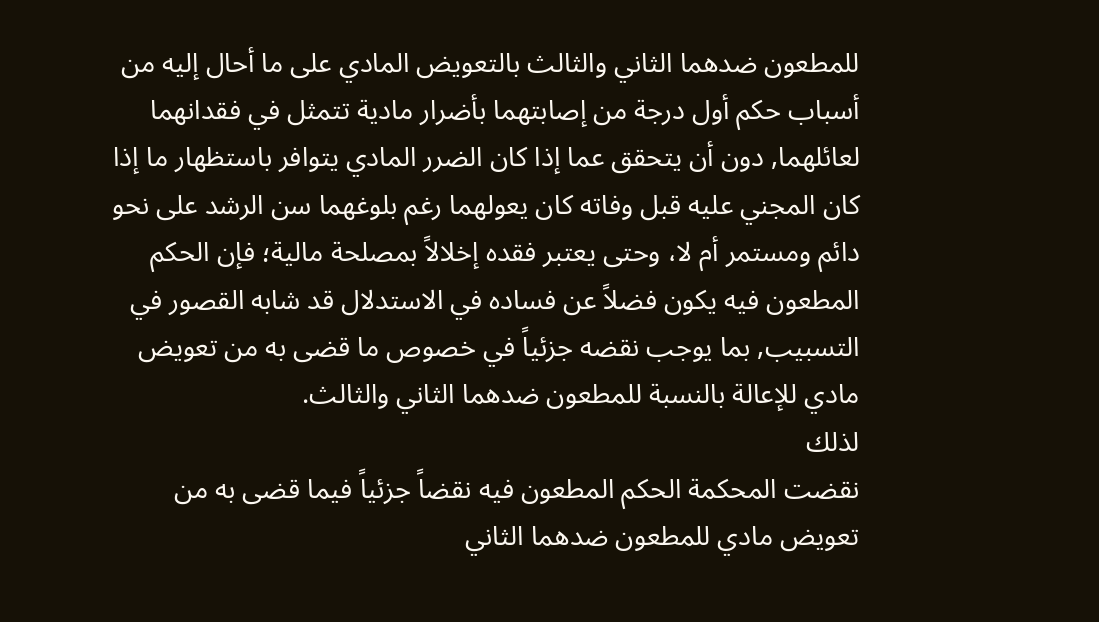للمطعون ضدهما الثاني والثالث بالتعويض المادي على ما أحال إليه من أسباب حكم أول درجة من إصابتهما بأضرار مادية تتمثل في فقدانهما لعائلهما, دون أن يتحقق عما إذا كان الضرر المادي يتوافر باستظهار ما إذا كان المجني عليه قبل وفاته كان يعولهما رغم بلوغهما سن الرشد على نحو دائم ومستمر أم لا، وحتى يعتبر فقده إخلالاً بمصلحة مالية؛ فإن الحكم المطعون فيه يكون فضلاً عن فساده في الاستدلال قد شابه القصور في التسبيب, بما يوجب نقضه جزئياً في خصوص ما قضى به من تعويض مادي للإعالة بالنسبة للمطعون ضدهما الثاني والثالث.
لذلك
نقضت المحكمة الحكم المطعون فيه نقضاً جزئياً فيما قضى به من تعويض مادي للمطعون ضدهما الثاني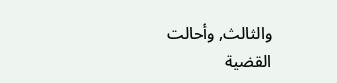والثالث, وأحالت القضية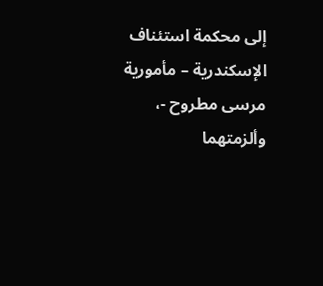إلى محكمة استئناف الإسكندرية – مأمورية مرسى مطروح -، وألزمتهما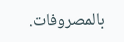بالمصروفات.